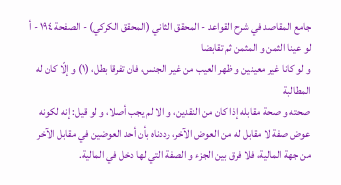جامع المقاصد في شرح القواعد - المحقق الثاني (المحقق الكركي) - الصفحة ١٩٤ - أ لو عينا الثمن و المثمن ثم تقابضا
و لو كانا غير معينين و ظهر العيب من غير الجنس، فان تفرقا بطل، (١) و إلّا كان له المطالبة
صحته و صحة مقابله إذا كان من النقدين، و الا لم يجب أصلا، و لو قيل: إنه لكونه عوض صفة لا مقابل له من العوض الآخر، رددناه بأن أحد العوضين في مقابل الآخر من جهة المالية، فلا فرق بين الجزء و الصفة التي لها دخل في المالية.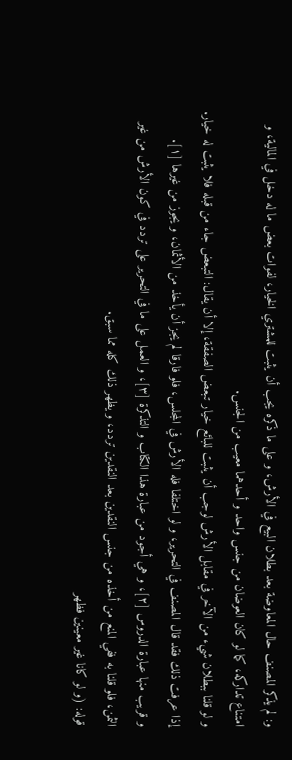و: لم يذكر المصنف حال المعاوضة بعد بطلان البيع في الأرش، و على ما ذكره يجب أن يثبت للمشتري الخيار، لفوات بعض ما له دخل في المالية، و امتناع تداركه، كما لو كان العوضان من جنس واحد و أحدهما معيب من الجنس.
و لو قلنا ببطلان شيء من الآخر في مقابل الأرش لوجب أن يثبت للبائع خيار تبعض الصفقة، إلا أن يقال: التبعض جاء من قبله فلا يثبت له خيار. إذا عرفت ذلك فقد قال المصنف في التحرير، و لو اختلفا فله الأرش في المجلس، فلو فارقا لم يجز أن يأخذ من الأثمان، و يجوز من غيرها [١].
و قريب منها عبارة الدروس [٢]، و هي أجود من عبارة هذا الكتاب و التذكرة [٣]، و العمل على ما في التحرير على تردد في كون الأرش من غير الثمن، فلو قلنا به ففي المنع من أخذه من جنس النقدين بعد النقدين تردد، و يظهر ذلك كله مما سبق.
قوله: (و لو كانا غير معينين فظهر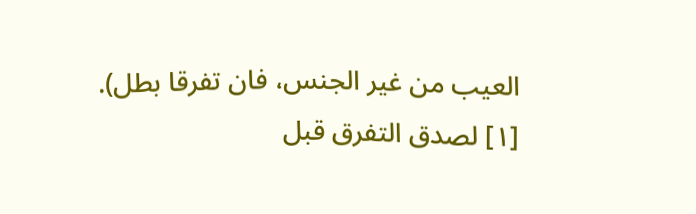العيب من غير الجنس، فان تفرقا بطل).
[١] لصدق التفرق قبل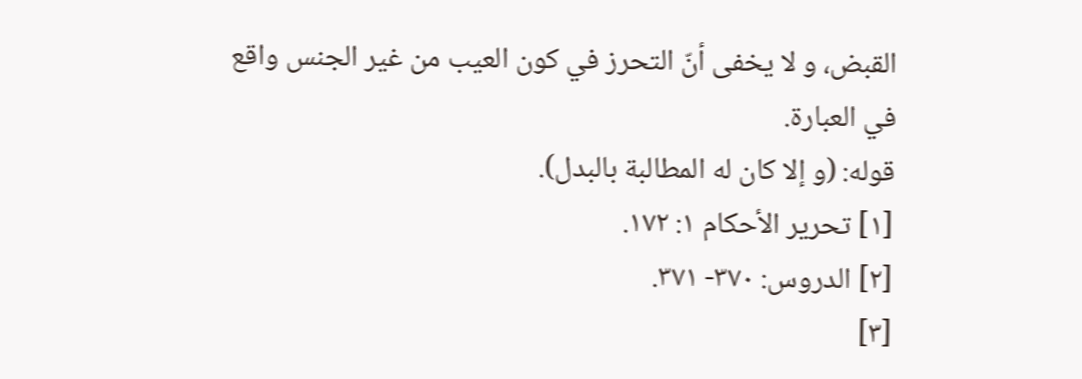القبض، و لا يخفى أنّ التحرز في كون العيب من غير الجنس واقع في العبارة.
قوله: (و إلا كان له المطالبة بالبدل).
[١] تحرير الأحكام ١: ١٧٢.
[٢] الدروس: ٣٧٠- ٣٧١.
[٣]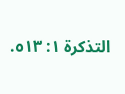التذكرة ١: ٥١٣.